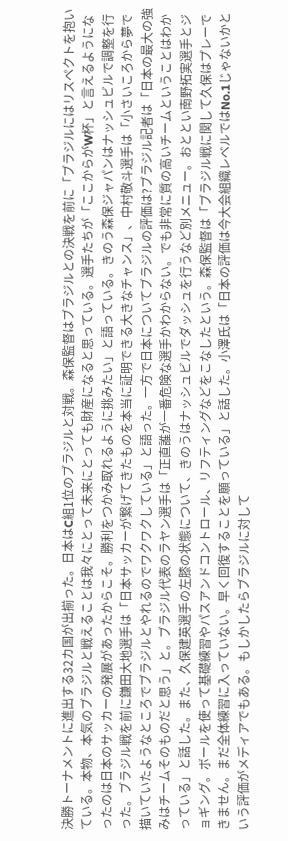決勝トーナメントに進出する32カ国が出揃った。日本はC組1位のブラジルと対戦。森保監督はブラジルとの決戦を前に「ブラジルにはリスペクトを抱いている。本物、本気のブラジルと戦えることは我々にとって未来にとっても財産になると思っている。選手たちが「ここからがW杯」と言えるようになったのは日本のサッカーの発展があったからこそ。勝利をつかみ取れるように挑みたい」と語っている。きのう森保ジャパンはナッシュビルで調整を行った。ブラジル戦を前に鎌田大地選手は「日本サッカーが繋げてきたものを本当に証明できる大きなチャンス」、中村敬斗選手は「小さいころから夢で描いていたようなところでブラジルとやれるのでワクワクしている」と語った。一方で日本についてブラジルの評価は?ブラジル記者は「日本の最大の強みはチームそのものだと思う」と。ブラジル代表のラヤン選手は「正直誰が一番危険な選手かわからない。でも非常に質の高いチームということはわかっている」と話した。また、久保建英選手の左膝の状態について、きのうはナッシュビルでダッシュを行うなど別メニュー。おととい南野拓実選手とジョギング。ボールを使って基礎練習やパスアンドコントロール、リフティングなどをこなしたという。森保監督は「ブラジル戦に関して久保はプレーできません。まだ全体練習に入っていない。早く回復することを願っている」と話した。小澤氏は「日本の評価は今大会組織レベルではNo.1じゃないかという評価がメディアでもある。もしかしたらブラジルに対して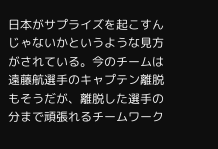日本がサプライズを起こすんじゃないかというような見方がされている。今のチームは遠藤航選手のキャプテン離脱もそうだが、離脱した選手の分まで頑張れるチームワーク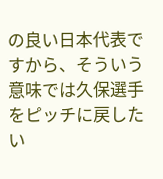の良い日本代表ですから、そういう意味では久保選手をピッチに戻したい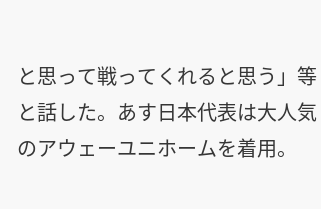と思って戦ってくれると思う」等と話した。あす日本代表は大人気のアウェーユニホームを着用。